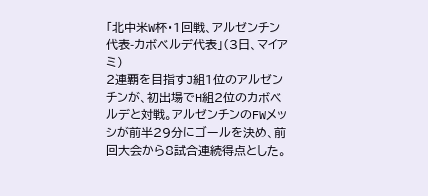「北中米W杯・1回戦、アルゼンチン代表-カボベルデ代表」(3日、マイアミ)
2連覇を目指すJ組1位のアルゼンチンが、初出場でH組2位のカボベルデと対戦。アルゼンチンのFWメッシが前半29分にゴールを決め、前回大会から8試合連続得点とした。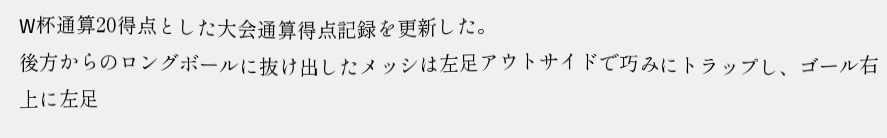W杯通算20得点とした大会通算得点記録を更新した。
後方からのロングボールに抜け出したメッシは左足アウトサイドで巧みにトラップし、ゴール右上に左足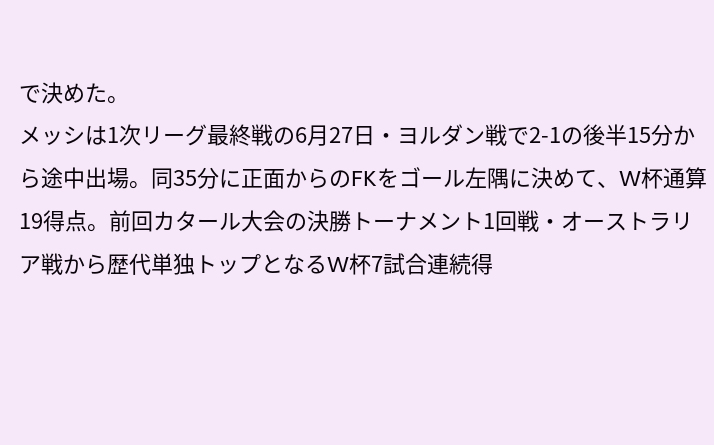で決めた。
メッシは1次リーグ最終戦の6月27日・ヨルダン戦で2-1の後半15分から途中出場。同35分に正面からのFKをゴール左隅に決めて、W杯通算19得点。前回カタール大会の決勝トーナメント1回戦・オーストラリア戦から歴代単独トップとなるW杯7試合連続得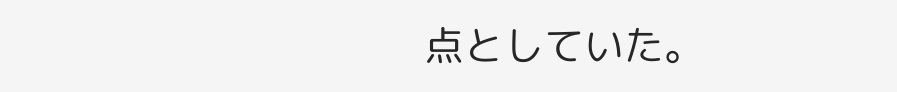点としていた。